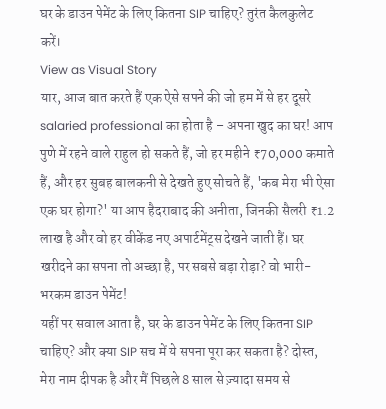घर के डाउन पेमेंट के लिए कितना SIP चाहिए? तुरंत कैलकुलेट करें।
View as Visual Story
यार, आज बात करते हैं एक ऐसे सपने की जो हम में से हर दूसरे salaried professional का होता है – अपना खुद का घर! आप पुणे में रहने वाले राहुल हो सकते हैं, जो हर महीने ₹70,000 कमाते हैं, और हर सुबह बालकनी से देखते हुए सोचते हैं, 'कब मेरा भी ऐसा एक घर होगा?' या आप हैदराबाद की अनीता, जिनकी सैलरी ₹1.2 लाख है और वो हर वीकेंड नए अपार्टमेंट्स देखने जाती हैं। घर खरीदने का सपना तो अच्छा है, पर सबसे बड़ा रोड़ा? वो भारी-भरकम डाउन पेमेंट!
यहीं पर सवाल आता है, घर के डाउन पेमेंट के लिए कितना SIP चाहिए? और क्या SIP सच में ये सपना पूरा कर सकता है? दोस्त, मेरा नाम दीपक है और मैं पिछले 8 साल से ज़्यादा समय से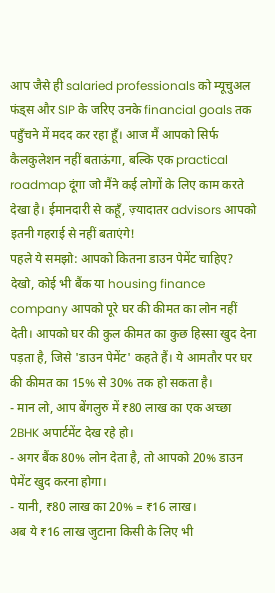आप जैसे ही salaried professionals को म्यूचुअल फंड्स और SIP के जरिए उनके financial goals तक पहुँचने में मदद कर रहा हूँ। आज मैं आपको सिर्फ कैलकुलेशन नहीं बताऊंगा, बल्कि एक practical roadmap दूंगा जो मैंने कई लोगों के लिए काम करते देखा है। ईमानदारी से कहूँ, ज़्यादातर advisors आपको इतनी गहराई से नहीं बताएंगे!
पहले ये समझो: आपको कितना डाउन पेमेंट चाहिए?
देखो, कोई भी बैंक या housing finance company आपको पूरे घर की कीमत का लोन नहीं देती। आपको घर की कुल कीमत का कुछ हिस्सा खुद देना पड़ता है, जिसे 'डाउन पेमेंट' कहते हैं। ये आमतौर पर घर की कीमत का 15% से 30% तक हो सकता है।
- मान लो, आप बेंगलुरु में ₹80 लाख का एक अच्छा 2BHK अपार्टमेंट देख रहे हो।
- अगर बैंक 80% लोन देता है, तो आपको 20% डाउन पेमेंट खुद करना होगा।
- यानी, ₹80 लाख का 20% = ₹16 लाख।
अब ये ₹16 लाख जुटाना किसी के लिए भी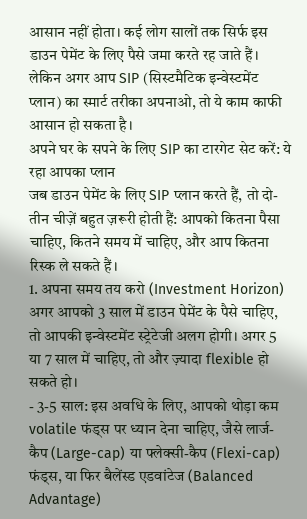आसान नहीं होता। कई लोग सालों तक सिर्फ इस डाउन पेमेंट के लिए पैसे जमा करते रह जाते हैं। लेकिन अगर आप SIP (सिस्टमैटिक इन्वेस्टमेंट प्लान) का स्मार्ट तरीका अपनाओ, तो ये काम काफी आसान हो सकता है।
अपने घर के सपने के लिए SIP का टारगेट सेट करें: ये रहा आपका प्लान
जब डाउन पेमेंट के लिए SIP प्लान करते हैं, तो दो-तीन चीज़ें बहुत ज़रूरी होती हैं: आपको कितना पैसा चाहिए, कितने समय में चाहिए, और आप कितना रिस्क ले सकते हैं।
1. अपना समय तय करो (Investment Horizon)
अगर आपको 3 साल में डाउन पेमेंट के पैसे चाहिए, तो आपकी इन्वेस्टमेंट स्ट्रेटेजी अलग होगी। अगर 5 या 7 साल में चाहिए, तो और ज़्यादा flexible हो सकते हो।
- 3-5 साल: इस अवधि के लिए, आपको थोड़ा कम volatile फंड्स पर ध्यान देना चाहिए, जैसे लार्ज-कैप (Large-cap) या फ्लेक्सी-कैप (Flexi-cap) फंड्स, या फिर बैलेंस्ड एडवांटेज (Balanced Advantage)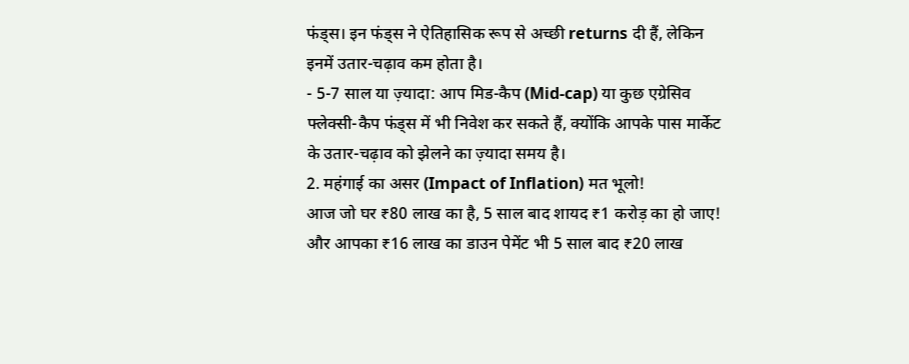फंड्स। इन फंड्स ने ऐतिहासिक रूप से अच्छी returns दी हैं, लेकिन इनमें उतार-चढ़ाव कम होता है।
- 5-7 साल या ज़्यादा: आप मिड-कैप (Mid-cap) या कुछ एग्रेसिव फ्लेक्सी-कैप फंड्स में भी निवेश कर सकते हैं, क्योंकि आपके पास मार्केट के उतार-चढ़ाव को झेलने का ज़्यादा समय है।
2. महंगाई का असर (Impact of Inflation) मत भूलो!
आज जो घर ₹80 लाख का है, 5 साल बाद शायद ₹1 करोड़ का हो जाए! और आपका ₹16 लाख का डाउन पेमेंट भी 5 साल बाद ₹20 लाख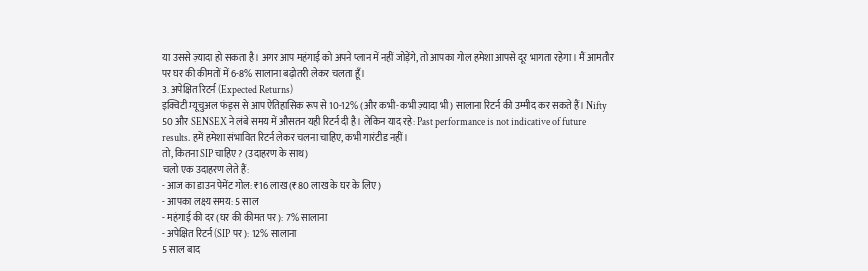या उससे ज़्यादा हो सकता है। अगर आप महंगाई को अपने प्लान में नहीं जोड़ेंगे, तो आपका गोल हमेशा आपसे दूर भागता रहेगा। मैं आमतौर पर घर की कीमतों में 6-8% सालाना बढ़ोतरी लेकर चलता हूँ।
3. अपेक्षित रिटर्न (Expected Returns)
इक्विटी म्यूचुअल फंड्स से आप ऐतिहासिक रूप से 10-12% (और कभी-कभी ज़्यादा भी) सालाना रिटर्न की उम्मीद कर सकते हैं। Nifty 50 और SENSEX ने लंबे समय में औसतन यही रिटर्न दी है। लेकिन याद रहे: Past performance is not indicative of future results. हमें हमेशा संभावित रिटर्न लेकर चलना चाहिए, कभी गारंटीड नहीं।
तो, कितना SIP चाहिए? (उदाहरण के साथ)
चलो एक उदाहरण लेते हैं:
- आज का डाउन पेमेंट गोल: ₹16 लाख (₹80 लाख के घर के लिए)
- आपका लक्ष्य समय: 5 साल
- महंगाई की दर (घर की कीमत पर): 7% सालाना
- अपेक्षित रिटर्न (SIP पर): 12% सालाना
5 साल बाद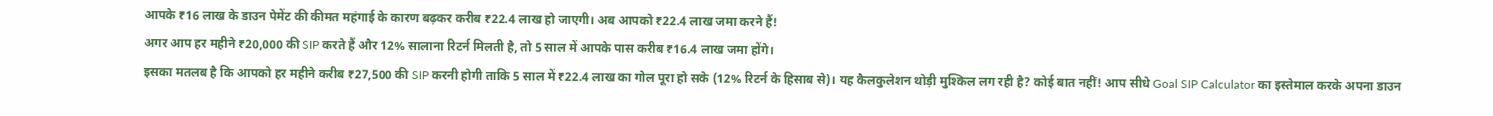आपके ₹16 लाख के डाउन पेमेंट की कीमत महंगाई के कारण बढ़कर करीब ₹22.4 लाख हो जाएगी। अब आपको ₹22.4 लाख जमा करने हैं!
अगर आप हर महीने ₹20,000 की SIP करते हैं और 12% सालाना रिटर्न मिलती है, तो 5 साल में आपके पास करीब ₹16.4 लाख जमा होंगे।
इसका मतलब है कि आपको हर महीने करीब ₹27,500 की SIP करनी होगी ताकि 5 साल में ₹22.4 लाख का गोल पूरा हो सके (12% रिटर्न के हिसाब से)। यह कैलकुलेशन थोड़ी मुश्किल लग रही है? कोई बात नहीं! आप सीधे Goal SIP Calculator का इस्तेमाल करके अपना डाउन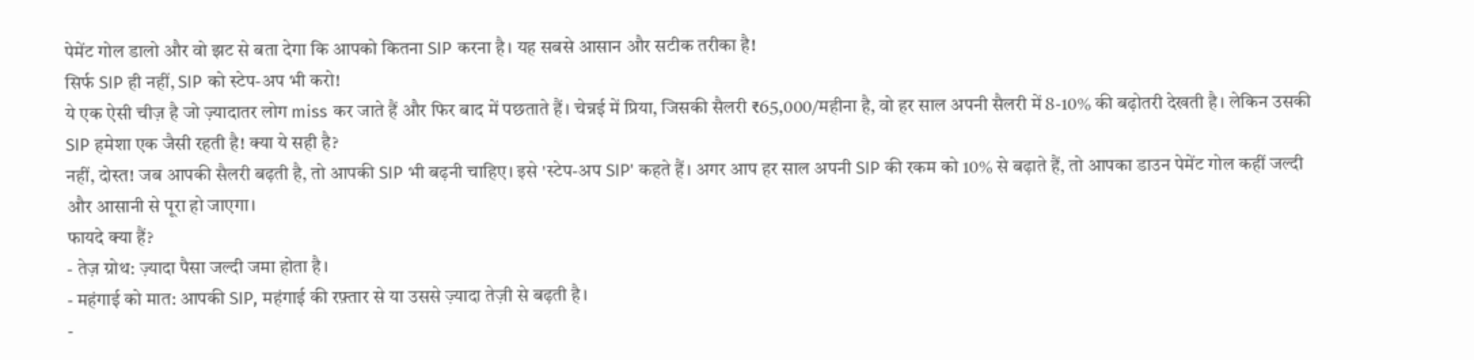पेमेंट गोल डालो और वो झट से बता देगा कि आपको कितना SIP करना है। यह सबसे आसान और सटीक तरीका है!
सिर्फ SIP ही नहीं, SIP को स्टेप-अप भी करो!
ये एक ऐसी चीज़ है जो ज़्यादातर लोग miss कर जाते हैं और फिर बाद में पछताते हैं। चेन्नई में प्रिया, जिसकी सैलरी ₹65,000/महीना है, वो हर साल अपनी सैलरी में 8-10% की बढ़ोतरी देखती है। लेकिन उसकी SIP हमेशा एक जैसी रहती है! क्या ये सही है?
नहीं, दोस्त! जब आपकी सैलरी बढ़ती है, तो आपकी SIP भी बढ़नी चाहिए। इसे 'स्टेप-अप SIP' कहते हैं। अगर आप हर साल अपनी SIP की रकम को 10% से बढ़ाते हैं, तो आपका डाउन पेमेंट गोल कहीं जल्दी और आसानी से पूरा हो जाएगा।
फायदे क्या हैं?
- तेज़ ग्रोथ: ज़्यादा पैसा जल्दी जमा होता है।
- महंगाई को मात: आपकी SIP, महंगाई की रफ़्तार से या उससे ज़्यादा तेज़ी से बढ़ती है।
-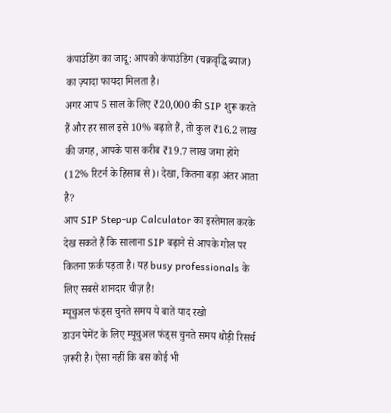कंपाउंडिंग का जादू: आपको कंपाउंडिंग (चक्रवृद्धि ब्याज) का ज़्यादा फायदा मिलता है।
अगर आप 5 साल के लिए ₹20,000 की SIP शुरू करते हैं और हर साल इसे 10% बढ़ाते हैं, तो कुल ₹16.2 लाख की जगह, आपके पास करीब ₹19.7 लाख जमा होंगे (12% रिटर्न के हिसाब से)। देखा, कितना बड़ा अंतर आता है?
आप SIP Step-up Calculator का इस्तेमाल करके देख सकते हैं कि सालाना SIP बढ़ाने से आपके गोल पर कितना फ़र्क पड़ता है। यह busy professionals के लिए सबसे शानदार चीज़ है!
म्यूचुअल फंड्स चुनते समय ये बातें याद रखो
डाउन पेमेंट के लिए म्यूचुअल फंड्स चुनते समय थोड़ी रिसर्च ज़रूरी है। ऐसा नहीं कि बस कोई भी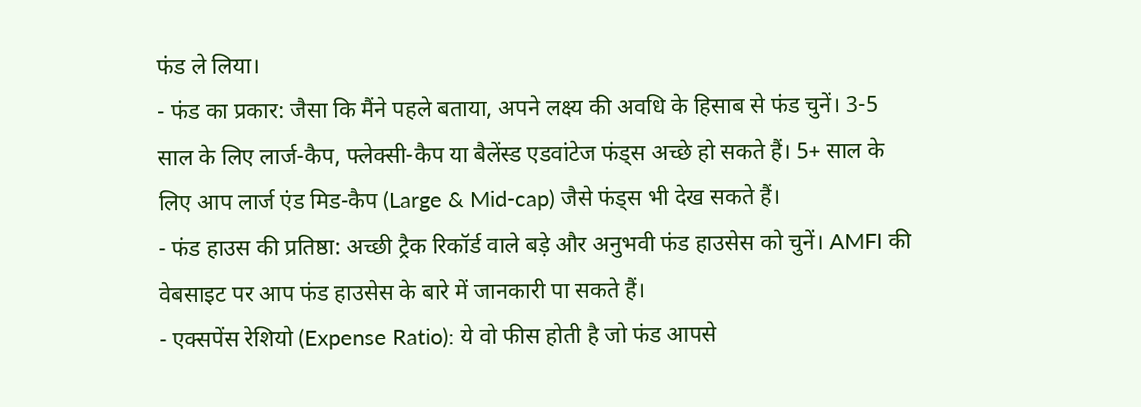फंड ले लिया।
- फंड का प्रकार: जैसा कि मैंने पहले बताया, अपने लक्ष्य की अवधि के हिसाब से फंड चुनें। 3-5 साल के लिए लार्ज-कैप, फ्लेक्सी-कैप या बैलेंस्ड एडवांटेज फंड्स अच्छे हो सकते हैं। 5+ साल के लिए आप लार्ज एंड मिड-कैप (Large & Mid-cap) जैसे फंड्स भी देख सकते हैं।
- फंड हाउस की प्रतिष्ठा: अच्छी ट्रैक रिकॉर्ड वाले बड़े और अनुभवी फंड हाउसेस को चुनें। AMFI की वेबसाइट पर आप फंड हाउसेस के बारे में जानकारी पा सकते हैं।
- एक्सपेंस रेशियो (Expense Ratio): ये वो फीस होती है जो फंड आपसे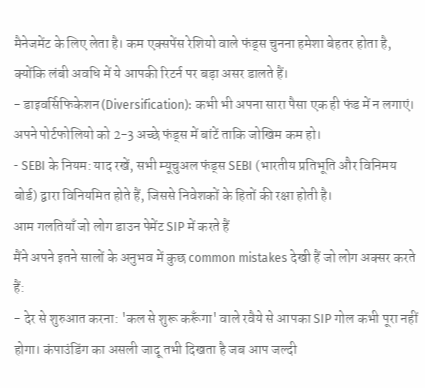मैनेजमेंट के लिए लेता है। कम एक्सपेंस रेशियो वाले फंड्स चुनना हमेशा बेहतर होता है, क्योंकि लंबी अवधि में ये आपकी रिटर्न पर बड़ा असर डालते हैं।
- डाइवर्सिफिकेशन (Diversification): कभी भी अपना सारा पैसा एक ही फंड में न लगाएं। अपने पोर्टफोलियो को 2-3 अच्छे फंड्स में बांटें ताकि जोखिम कम हो।
- SEBI के नियम: याद रखें, सभी म्यूचुअल फंड्स SEBI (भारतीय प्रतिभूति और विनिमय बोर्ड) द्वारा विनियमित होते हैं, जिससे निवेशकों के हितों की रक्षा होती है।
आम गलतियाँ जो लोग डाउन पेमेंट SIP में करते हैं
मैंने अपने इतने सालों के अनुभव में कुछ common mistakes देखी हैं जो लोग अक्सर करते हैं:
- देर से शुरुआत करना: 'कल से शुरू करूँगा' वाले रवैये से आपका SIP गोल कभी पूरा नहीं होगा। कंपाउंडिंग का असली जादू तभी दिखता है जब आप जल्दी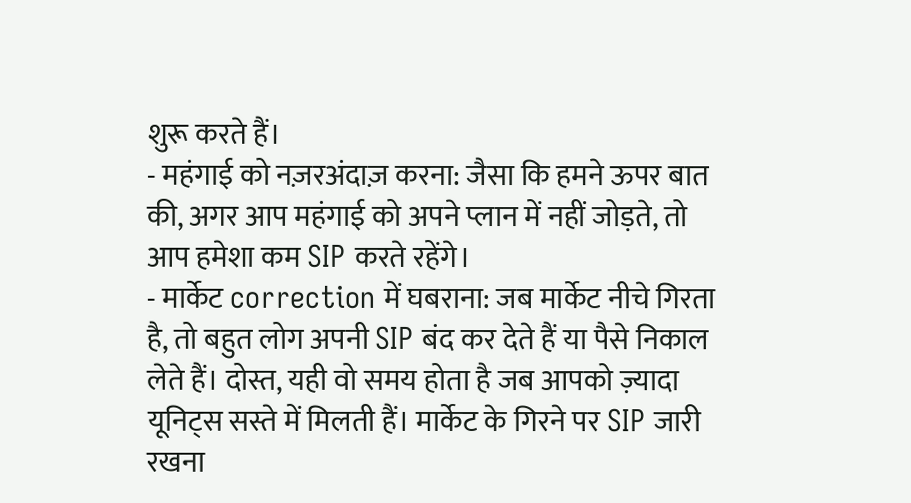शुरू करते हैं।
- महंगाई को नज़रअंदाज़ करना: जैसा कि हमने ऊपर बात की, अगर आप महंगाई को अपने प्लान में नहीं जोड़ते, तो आप हमेशा कम SIP करते रहेंगे।
- मार्केट correction में घबराना: जब मार्केट नीचे गिरता है, तो बहुत लोग अपनी SIP बंद कर देते हैं या पैसे निकाल लेते हैं। दोस्त, यही वो समय होता है जब आपको ज़्यादा यूनिट्स सस्ते में मिलती हैं। मार्केट के गिरने पर SIP जारी रखना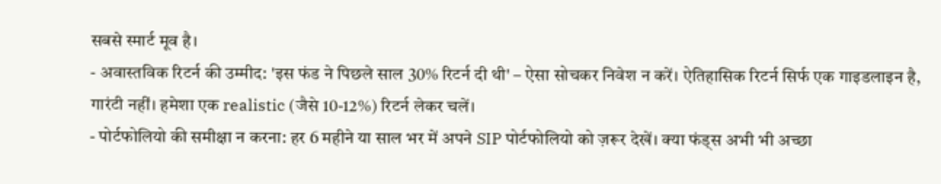सबसे स्मार्ट मूव है।
- अवास्तविक रिटर्न की उम्मीद: 'इस फंड ने पिछले साल 30% रिटर्न दी थी' – ऐसा सोचकर निवेश न करें। ऐतिहासिक रिटर्न सिर्फ एक गाइडलाइन है, गारंटी नहीं। हमेशा एक realistic (जैसे 10-12%) रिटर्न लेकर चलें।
- पोर्टफोलियो की समीक्षा न करना: हर 6 महीने या साल भर में अपने SIP पोर्टफोलियो को ज़रूर देखें। क्या फंड्स अभी भी अच्छा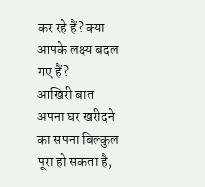कर रहे हैं? क्या आपके लक्ष्य बदल गए हैं?
आखिरी बात
अपना घर खरीदने का सपना बिल्कुल पूरा हो सकता है,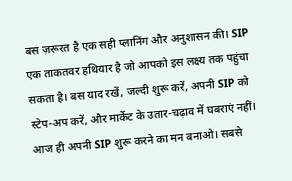बस ज़रूरत है एक सही प्लानिंग और अनुशासन की। SIP एक ताकतवर हथियार है जो आपको इस लक्ष्य तक पहुंचा सकता है। बस याद रखें, जल्दी शुरू करें, अपनी SIP को स्टेप-अप करें, और मार्केट के उतार-चढ़ाव में घबराएं नहीं।
आज ही अपनी SIP शुरू करने का मन बनाओ। सबसे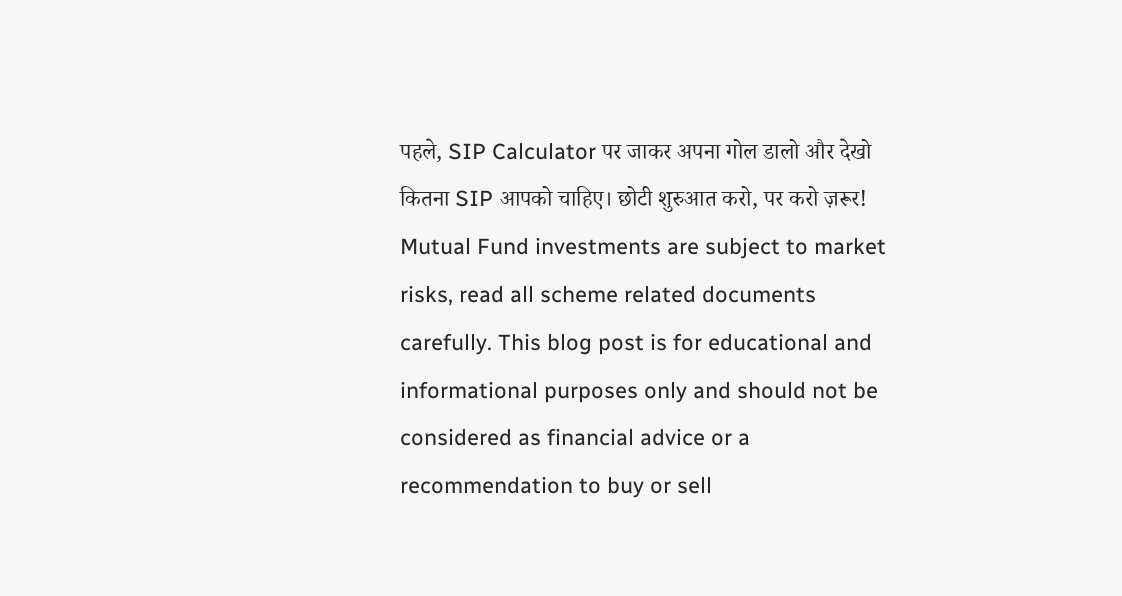पहले, SIP Calculator पर जाकर अपना गोल डालो और देखो कितना SIP आपको चाहिए। छोटी शुरुआत करो, पर करो ज़रूर!
Mutual Fund investments are subject to market risks, read all scheme related documents carefully. This blog post is for educational and informational purposes only and should not be considered as financial advice or a recommendation to buy or sell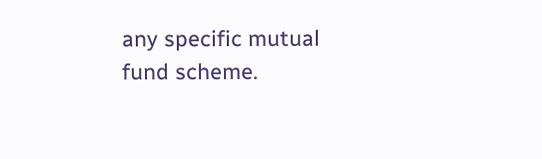any specific mutual fund scheme.